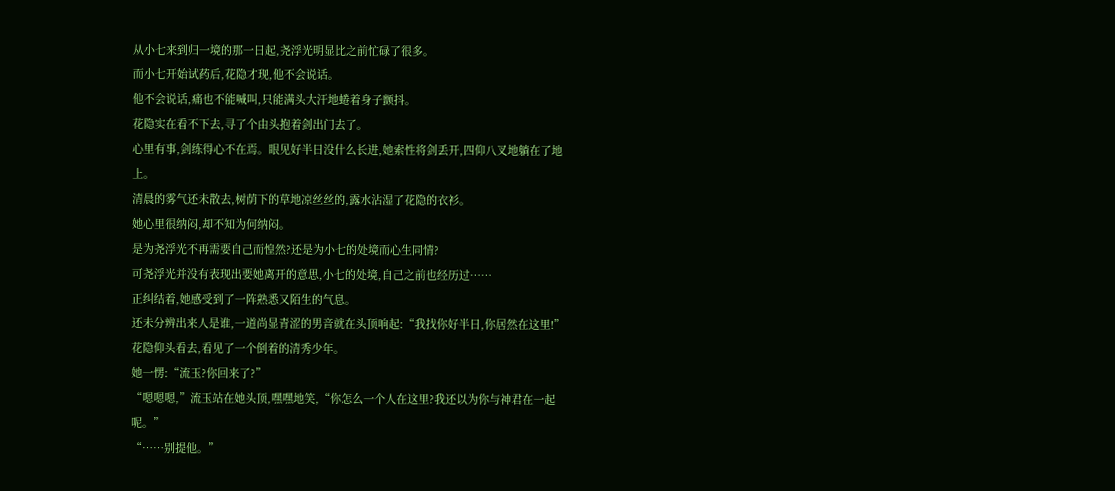从小七来到归一境的那一日起,尧浮光明显比之前忙碌了很多。
而小七开始试药后,花隐才现,他不会说话。
他不会说话,痛也不能喊叫,只能满头大汗地蜷着身子颤抖。
花隐实在看不下去,寻了个由头抱着剑出门去了。
心里有事,剑练得心不在焉。眼见好半日没什么长进,她索性将剑丢开,四仰八叉地躺在了地上。
清晨的雾气还未散去,树荫下的草地凉丝丝的,露水沾湿了花隐的衣衫。
她心里很纳闷,却不知为何纳闷。
是为尧浮光不再需要自己而惶然?还是为小七的处境而心生同情?
可尧浮光并没有表现出要她离开的意思,小七的处境,自己之前也经历过……
正纠结着,她感受到了一阵熟悉又陌生的气息。
还未分辨出来人是谁,一道尚显青涩的男音就在头顶响起:“我找你好半日,你居然在这里!”
花隐仰头看去,看见了一个倒着的清秀少年。
她一愣:“流玉?你回来了?”
“嗯嗯嗯,”流玉站在她头顶,嘿嘿地笑,“你怎么一个人在这里?我还以为你与神君在一起呢。”
“……别提他。”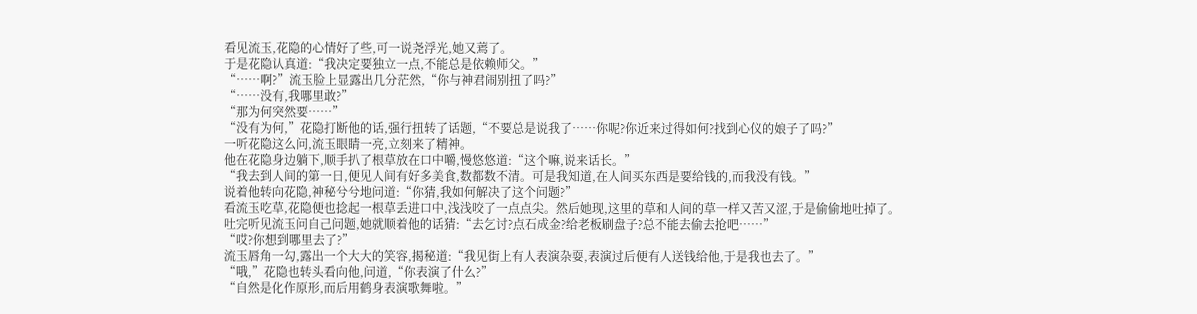看见流玉,花隐的心情好了些,可一说尧浮光,她又蔫了。
于是花隐认真道:“我决定要独立一点,不能总是依赖师父。”
“……啊?”流玉脸上显露出几分茫然,“你与神君闹别扭了吗?”
“……没有,我哪里敢?”
“那为何突然要……”
“没有为何,”花隐打断他的话,强行扭转了话题,“不要总是说我了……你呢?你近来过得如何?找到心仪的娘子了吗?”
一听花隐这么问,流玉眼睛一亮,立刻来了精神。
他在花隐身边躺下,顺手扒了根草放在口中嚼,慢悠悠道:“这个嘛,说来话长。”
“我去到人间的第一日,便见人间有好多美食,数都数不清。可是我知道,在人间买东西是要给钱的,而我没有钱。”
说着他转向花隐,神秘兮兮地问道:“你猜,我如何解决了这个问题?”
看流玉吃草,花隐便也捻起一根草丢进口中,浅浅咬了一点点尖。然后她现,这里的草和人间的草一样又苦又涩,于是偷偷地吐掉了。
吐完听见流玉问自己问题,她就顺着他的话猜:“去乞讨?点石成金?给老板刷盘子?总不能去偷去抢吧……”
“哎?你想到哪里去了?”
流玉唇角一勾,露出一个大大的笑容,揭秘道:“我见街上有人表演杂耍,表演过后便有人送钱给他,于是我也去了。”
“哦,”花隐也转头看向他,问道,“你表演了什么?”
“自然是化作原形,而后用鹤身表演歌舞啦。”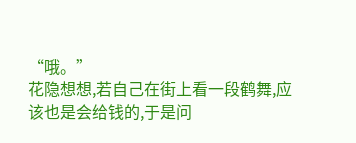“哦。”
花隐想想,若自己在街上看一段鹤舞,应该也是会给钱的,于是问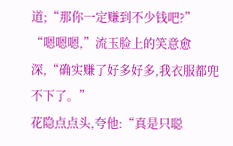道;“那你一定赚到不少钱吧?”
“嗯嗯嗯,”流玉脸上的笑意愈深,“确实赚了好多好多,我衣服都兜不下了。”
花隐点点头,夸他:“真是只聪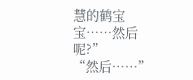慧的鹤宝宝……然后呢?”
“然后……”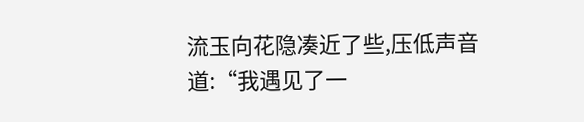流玉向花隐凑近了些,压低声音道:“我遇见了一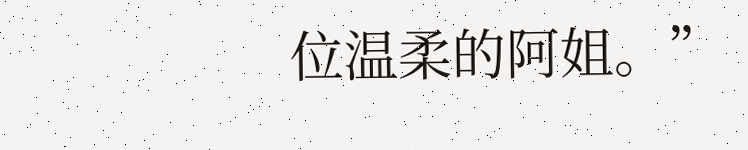位温柔的阿姐。”